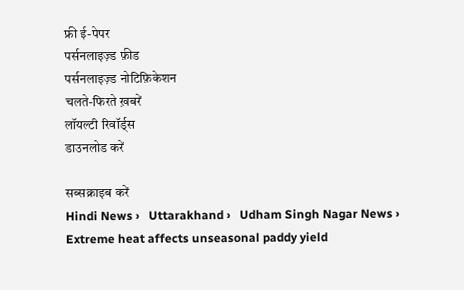फ्री ई-पेपर
पर्सनलाइज़्ड फ़ीड
पर्सनलाइज़्ड नोटिफ़िकेशन
चलते-फिरते ख़बरें
लॉयल्टी रिवॉर्ड्स
डाउनलोड करें

सब्सक्राइब करें
Hindi News ›   Uttarakhand ›   Udham Singh Nagar News ›   Extreme heat affects unseasonal paddy yield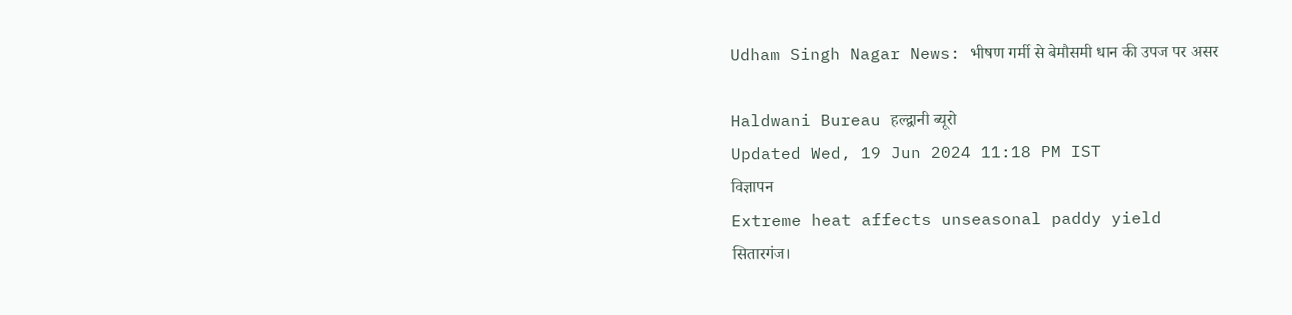Udham Singh Nagar News: भीषण गर्मी से बेमौसमी धान की उपज पर असर

Haldwani Bureau हल्द्वानी ब्यूरो
Updated Wed, 19 Jun 2024 11:18 PM IST
विज्ञापन
Extreme heat affects unseasonal paddy yield
सितारगंज।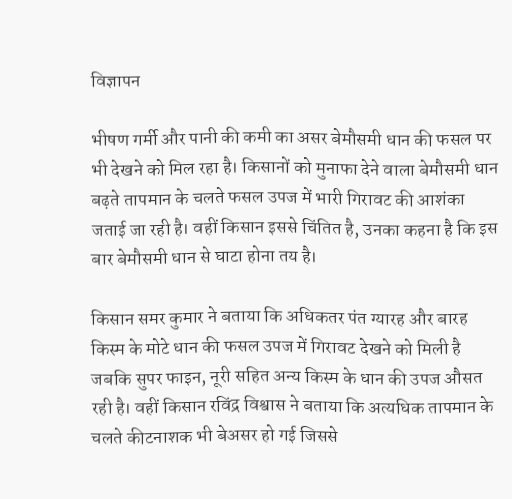विज्ञापन

भीषण गर्मी और पानी की कमी का असर बेमौसमी धान की फसल पर भी देखने को मिल रहा है। किसानों को मुनाफा देने वाला बेमौसमी धान बढ़ते तापमान के चलते फसल उपज में भारी गिरावट की आशंका जताई जा रही है। वहीं किसान इससे चिंतित है, उनका कहना है कि इस बार बेमौसमी धान से घाटा होना तय है।

किसान समर कुमार ने बताया कि अधिकतर पंत ग्यारह और बारह किस्म के मोटे धान की फसल उपज में गिरावट देखने को मिली है जबकि सुपर फाइन, नूरी सहित अन्य किस्म के धान की उपज औसत रही है। वहीं किसान रविंद्र विश्वास ने बताया कि अत्यधिक तापमान के चलते कीटनाशक भी बेअसर हो गई जिससे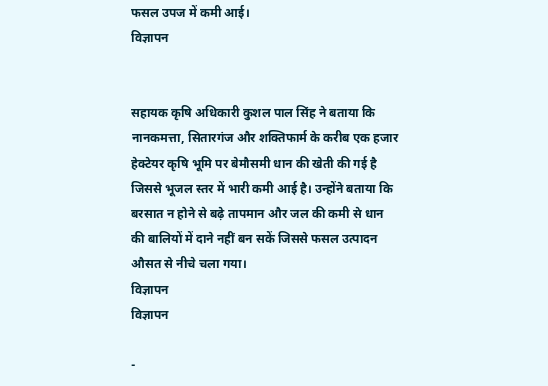फसल उपज में कमी आई।
विज्ञापन


सहायक कृषि अधिकारी कुशल पाल सिंह ने बताया कि नानकमत्ता, सितारगंज और शक्तिफार्म के करीब एक हजार हेक्टेयर कृषि भूमि पर बेमौसमी धान की खेती की गई है जिससे भूजल स्तर में भारी कमी आई है। उन्होंने बताया कि बरसात न होने से बढ़े तापमान और जल की कमी से धान की बालियों में दाने नहीं बन सकें जिससे फसल उत्पादन औसत से नीचे चला गया।
विज्ञापन
विज्ञापन

-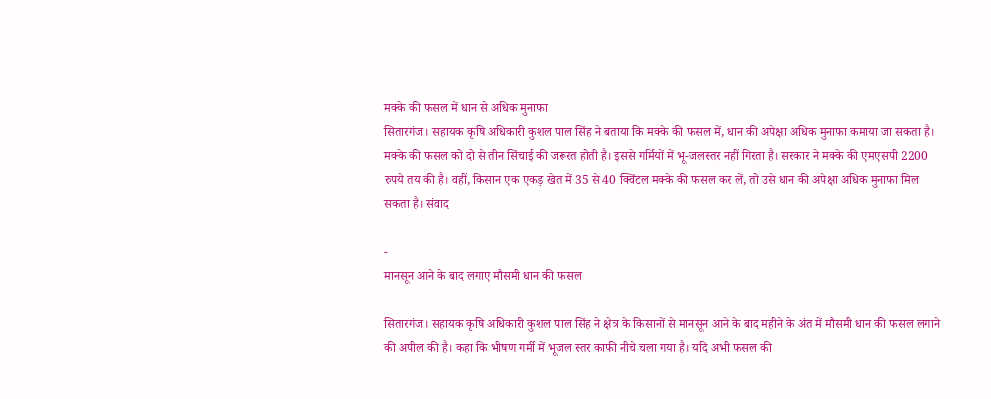मक्के की फसल में धान से अधिक मुनाफा
सितारगंज। सहायक कृषि अधिकारी कुशल पाल सिंह ने बताया कि मक्के की फसल में, धान की अपेक्षा अधिक मुनाफा कमाया जा सकता है। मक्के की फसल को दो से तीन सिंचाई की जरूरत होती है। इससे गर्मियों में भू-जलस्तर नहीं गिरता है। सरकार ने मक्के की एमएसपी 2200 रुपये तय की है। वहीं, किसान एक एकड़ खेत में 35 से 40 क्विंटल मक्के की फसल कर लें, तो उसे धान की अपेक्षा अधिक मुनाफा मिल सकता है। संवाद

-
मानसून आने के बाद लगाए मौसमी धान की फसल

सितारगंज। सहायक कृषि अधिकारी कुशल पाल सिंह ने क्षेत्र के किसानों से मानसून आने के बाद महीने के अंत में मौसमी धान की फसल लगाने की अपील की है। कहा कि भीषण गर्मी में भूजल स्तर काफी नीचे चला गया है। यदि अभी फसल की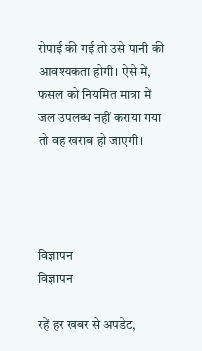रोपाई की गई तो उसे पानी की आवश्यकता होगी। ऐसे में, फसल को नियमित मात्रा में जल उपलब्ध नहीं कराया गया तो वह खराब हो जाएगी।




विज्ञापन
विज्ञापन

रहें हर खबर से अपडेट,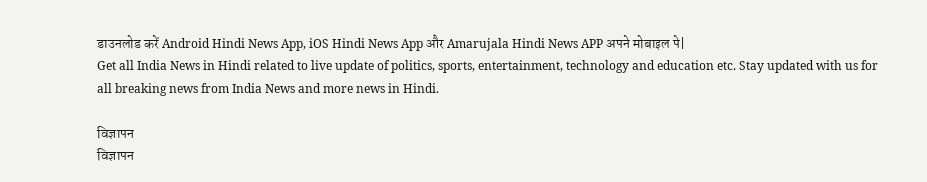डाउनलोड करें Android Hindi News App, iOS Hindi News App और Amarujala Hindi News APP अपने मोबाइल पे|
Get all India News in Hindi related to live update of politics, sports, entertainment, technology and education etc. Stay updated with us for all breaking news from India News and more news in Hindi.

विज्ञापन
विज्ञापन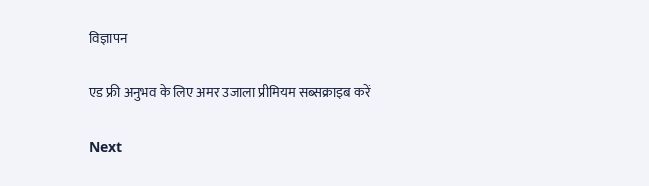विज्ञापन

एड फ्री अनुभव के लिए अमर उजाला प्रीमियम सब्सक्राइब करें

Next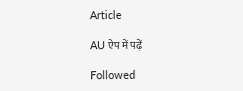Article

AU ऐप में पढ़ें

Followed